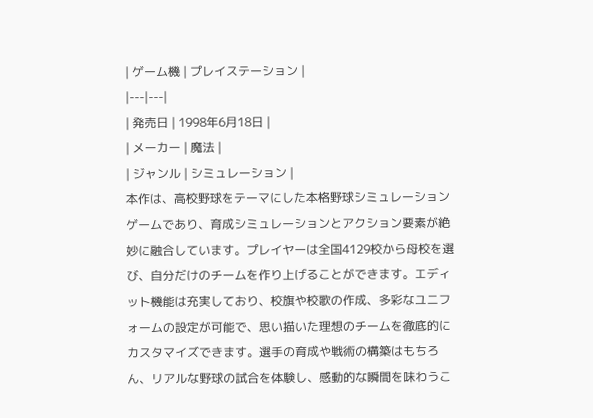| ゲーム機 | プレイステーション |
|---|---|
| 発売日 | 1998年6月18日 |
| メーカー | 魔法 |
| ジャンル | シミュレーション |
本作は、高校野球をテーマにした本格野球シミュレーションゲームであり、育成シミュレーションとアクション要素が絶妙に融合しています。プレイヤーは全国4129校から母校を選び、自分だけのチームを作り上げることができます。エディット機能は充実しており、校旗や校歌の作成、多彩なユニフォームの設定が可能で、思い描いた理想のチームを徹底的にカスタマイズできます。選手の育成や戦術の構築はもちろん、リアルな野球の試合を体験し、感動的な瞬間を味わうこ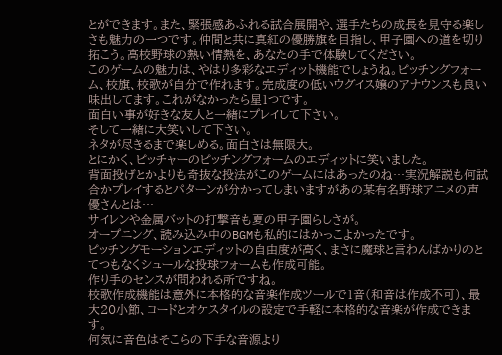とができます。また、緊張感あふれる試合展開や、選手たちの成長を見守る楽しさも魅力の一つです。仲間と共に真紅の優勝旗を目指し、甲子園への道を切り拓こう。高校野球の熱い情熱を、あなたの手で体験してください。
このゲームの魅力は、やはり多彩なエディット機能でしょうね。ピッチングフォーム、校旗、校歌が自分で作れます。完成度の低いウグイス嬢のアナウンスも良い味出してます。これがなかったら星1つです。
面白い事が好きな友人と一緒にプレイして下さい。
そして一緒に大笑いして下さい。
ネタが尽きるまで楽しめる。面白さは無限大。
とにかく、ピッチャーのピッチングフォームのエディットに笑いました。
背面投げとかよりも奇抜な投法がこのゲームにはあったのね…実況解説も何試合かプレイするとパターンが分かってしまいますがあの某有名野球アニメの声優さんとは…
サイレンや金属バットの打撃音も夏の甲子園らしさが。
オープニング、読み込み中のBGMも私的にはかっこよかったです。
ピッチングモーションエディットの自由度が高く、まさに魔球と言わんばかりのとてつもなくシュールな投球フォームも作成可能。
作り手のセンスが問われる所ですね。
校歌作成機能は意外に本格的な音楽作成ツールで1音(和音は作成不可)、最大20小節、コードとオケスタイルの設定で手軽に本格的な音楽が作成できます。
何気に音色はそこらの下手な音源より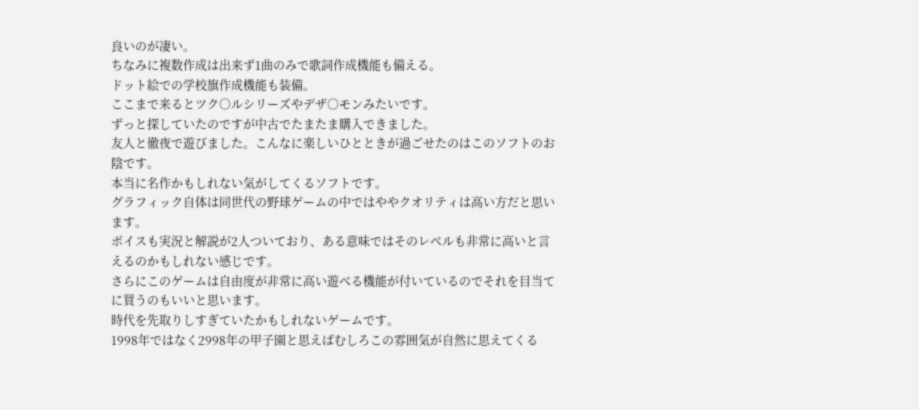良いのが凄い。
ちなみに複数作成は出来ず1曲のみで歌詞作成機能も備える。
ドット絵での学校旗作成機能も装備。
ここまで来るとツク○ルシリーズやデザ○モンみたいです。
ずっと探していたのですが中古でたまたま購入できました。
友人と徹夜で遊びました。こんなに楽しいひとときが過ごせたのはこのソフトのお陰です。
本当に名作かもしれない気がしてくるソフトです。
グラフィック自体は同世代の野球ゲームの中ではややクオリティは高い方だと思います。
ボイスも実況と解説が2人ついており、ある意味ではそのレベルも非常に高いと言えるのかもしれない感じです。
さらにこのゲームは自由度が非常に高い遊べる機能が付いているのでそれを目当てに買うのもいいと思います。
時代を先取りしすぎていたかもしれないゲームです。
1998年ではなく2998年の甲子園と思えばむしろこの雰囲気が自然に思えてくる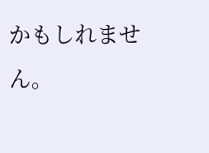かもしれません。